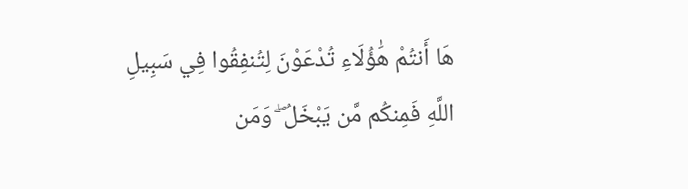هَا أَنتُمْ هَٰؤُلَاءِ تُدْعَوْنَ لِتُنفِقُوا فِي سَبِيلِ اللَّهِ فَمِنكُم مَّن يَبْخَلُ ۖ وَمَن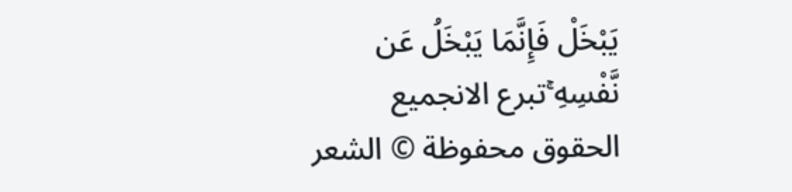يَبْخَلْ فَإِنَّمَا يَبْخَلُ عَن نَّفْسِهِ ۚتبرع الانجميع الحقوق محفوظة © الشعر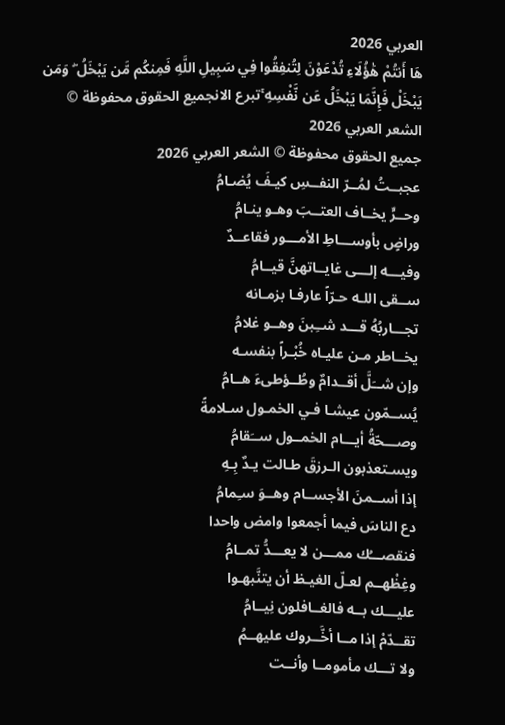العربي 2026
هَا أَنتُمْ هَٰؤُلَاءِ تُدْعَوْنَ لِتُنفِقُوا فِي سَبِيلِ اللَّهِ فَمِنكُم مَّن يَبْخَلُ ۖ وَمَن يَبْخَلْ فَإِنَّمَا يَبْخَلُ عَن نَّفْسِهِ ۚتبرع الانجميع الحقوق محفوظة © الشعر العربي 2026
جميع الحقوق محفوظة © الشعر العربي 2026
عجبــتُ لمُــرّ النفــسِ كيـفَ يُضـامُ
وحــرٍّ يخــاف العتــبَ وهـو ينـامُ
وراضٍ بأوســـاطِ الأمـــور فقاعــدٌ
وفيـــه إلـــى غايــاتهنَّ قيــامُ
ســقى اللـه حـرّاً عارفـا بزمـانه
تجـــاربُهُ قـــد شــِبنَ وهــو غلامُ
يخــاطر مـن عليـاه خُبْـراً بنفسـه
وإن شــَلَّ أقــدامٌ وطُــؤطىءَ هــامُ
يُســمّون عيشـا فـي الخمـول سـلامةً
وصـــحّةُ أيـــام الخمــول ســَقامُ
ويسـتعذبون الـرزقَ طـالت يـدٌ بِـهِ
إذا أســمنَ الأجســام وهــوَ سـِمامُ
دع الناسَ فيما أجمعوا وامض واحدا
فنقصـــُك ممـــن لا يعـــدُّ تمــامُ
وغِظْهــم لعـلّ الغيـظ أن يتنَّبهـوا
عليـــك بــه فالغــافلون نِيــامُ
تقــدّمْ إذا مــا أخَّــروك عليهــمُ
ولا تـــك مأمومــا وأنــت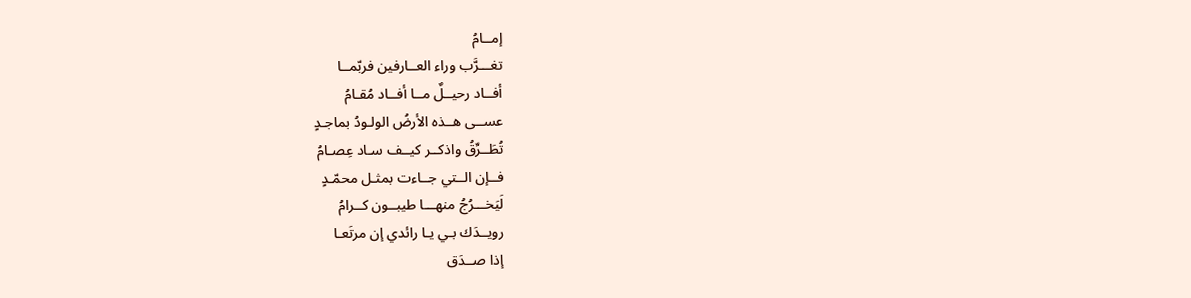إمــامُ
تغـــرَّب وراء العــارفين فربّمــا
أفــاد رحيــلٌ مــا أفــاد مُقـامُ
عســى هــذه الأرضُ الولـودُ بماجـدٍ
تُطَــرِّقُ واذكــر كيــف سـاد عِصـامُ
فــإن الــتي جــاءت بمثـل محمّـدٍ
لَيَخـــرُجُ منهـــا طيبــون كــرامُ
رويــدَك بـي يـا رائدي إن مرتَعـا
إذا صــدَق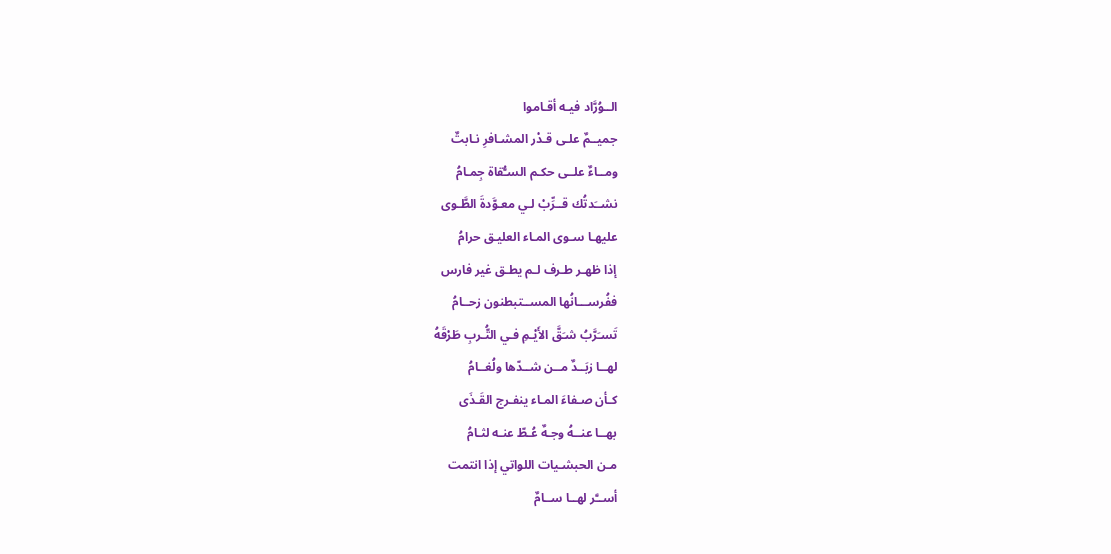الــوُرَّاد فيـه أقـاموا
جميــمٌ علـى قـدْر المشـافرِ نـابتٌ
ومــاءٌ علــى حكـم السـُّقاة جِمـامُ
نشــَدتُك قــرِّبْ لـي معـوَّدةَ الطَّـوى
عليهـا سـوى المـاء العليـق حرامُ
إذا ظهـر طـرف لـم يطـق غير فارس
ففُرســـانُها المســتبطنون زحــامُ
تَسـَرَّبُ شـَقَّ الأَيْـمِ فـي التُّـربِ طَرْقَهُ
لهــا زبَــدٌ مــن شــدّها ولُغــامُ
كـأن صـفاءَ المـاء ينفـرج القَـذَى
بهــا عنــهُ وجـهٌ عُـطّ عنـه لثـامُ
مـن الحبشـيات اللواتي إذا انتمت
أســَّر لهــا ســامٌ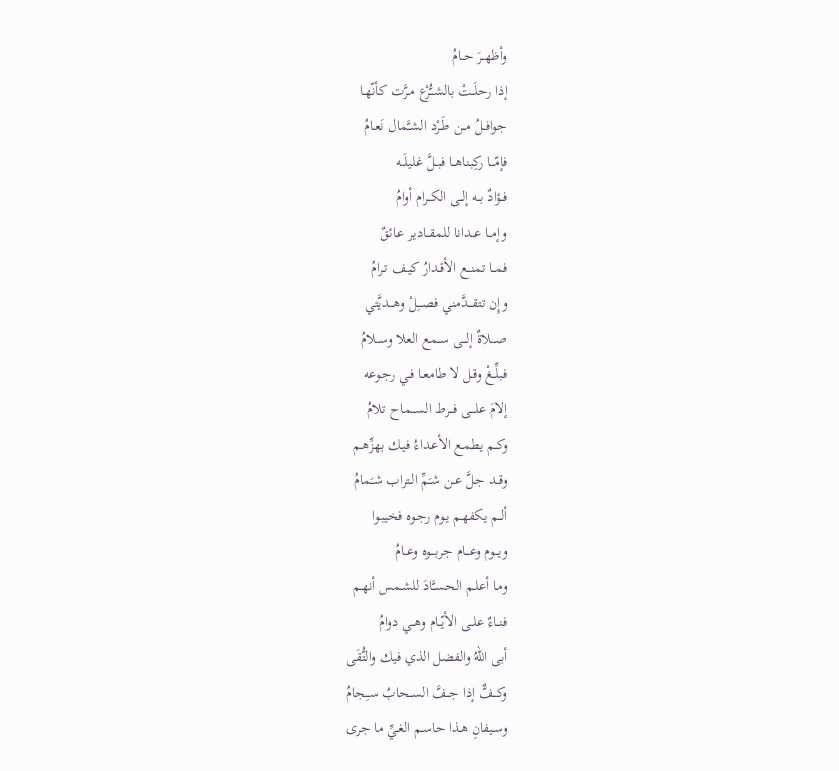وأظهــرَ حــامُ
إذا رحلَــتْ بالشــُّرْع مـرَّت كأنّهـا
جوافــلُ مــن طَـرْد الشـَّمال نَعـامُ
فإمّـــا ركِبناهــا فبــلَّ غليلَــه
فــؤادٌ بــه إلــى الكــرام أوامُ
وإمــا عــدانا للمقــادير عـائقٌ
فمــا تمنــع الأقـدارُ كيـف تـرامُ
وإِن تتقـــدَّمني فصـــِلْ وهـــديَّتي
صـــلاةٌ إلـــى ســمع العلا وســلامُ
فبلِّــغْ وقـل لا طامعـا فـي رجـوعه
إلامَ علـــى فـــرط الســـماح تلامُ
وكــم يطمـع الأعـداءُ فيـك بهزِّهـم
وقــد جـلَّ عـن شـَمِّ الـتراب شـَمامُ
ألــم يكفهـم يـوم رجـوه فخيبـوا
ويـــوم وعـــام جربـــوه وعــامُ
ومـا أعلـم الحسـَّادَ للشـمس أنهـم
فنــاءٌ علــى الأيّــام وهــي دوامُ
أبى اللهُ والفضل الذي فيك والتُّقَى
وكـــفٌّ إذا جــفَّ الســحابُ ســِجامُ
وسـيفانِ هـذا حاسـم الغـيِّ ما جرى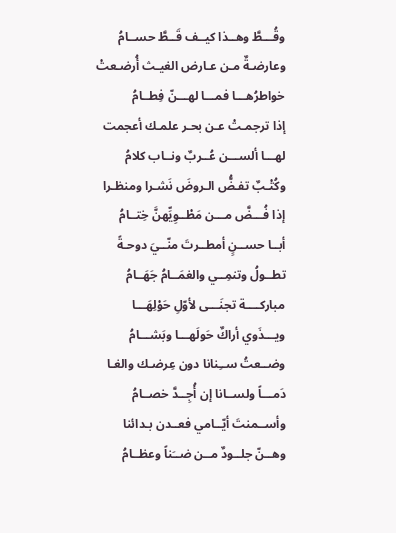وقُـــطَّ وهــذا كيــف قَــطَّ حســامُ
وعارضـةٌ مـن عـارض الغيـث أُرضـعتْ
خواطرُهـــا فمـــا لهـــنّ فِطــامُ
إذا ترجمـتْ عـن بحـر علمـك أعجمت
لهـــا ألســـن عُــربٌ ونــاب كلامُ
وكُتْـبٌ تفـضُّ الـروضَ نَشـرا ومنظـرا
إذا فُـــضَّ مـــن مَطْــوِيِّهنَّ خِتــامُ
أبــا حســنٍ أمطــرتَ منّــيَ دوحـةً
تطــولُ وتنمِــي والغمَــامُ جَهَــامُ
مباركــــة تجنَـــى لأوّلِ حَوْلِهَـــا
ويـــذَوي أراكٌ حَولَهـــا وبَشـــامُ
وضــعتُ ســِنانا دون عِرضـك والغـا
دَمـــاً ولســانا إن أُجِــدَّ خصــامُ
وأســمنتَ أيّــامي فعــدن بـدائنا
وهــنّ جلــودٌ مــن ضــَناً وعظــامُ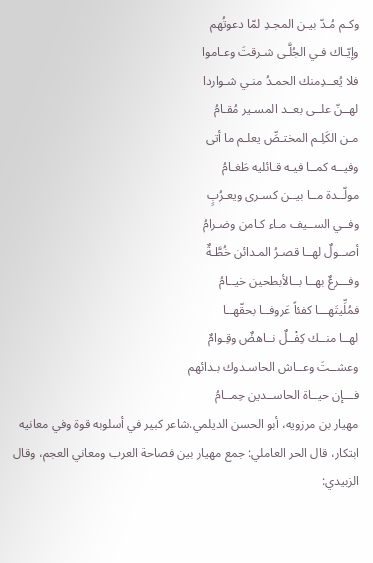وكـم مُـدّ بيـن المجـدِ لمّا دعوتُهم
وإيّـاك فـي الجُلَّـى شـرقتَ وعـاموا
فلا يُعــدِمنك الحمـدُ منـي شـواردا
لهــنّ علــى بعــد المسـير مُقـامُ
مـن الكَلِـم المختـصِّ يعلـم ما أتى
وفيــه كمــا فيـه قـائليه طَغـامُ
مولّــدة مــا بيــن كسـرى ويعـرُبٍ
وفــي الســيف مـاء كـامن وضـرامُ
أصــولٌ لهــا قصـرُ المـدائن خُطَّـةٌ
وفـــرعٌ بهــا بــالأبطحين خيــامُ
فمُلِّيتَهـــا كفئاً عَروفــا بحقّهــا
لهــا منــك كِفْــلٌ نــاهضٌ وقِـوامٌ
وعشــتَ وعــاش الحاسـدوك بـدائهم
فـــإن حيــاة الحاســدين حِمــامُ
مهيار بن مرزويه، أبو الحسن الديلمي.شاعر كبير في أسلوبه قوة وفي معانيه ابتكار، قال الحر العاملي: جمع مهيار بين فصاحة العرب ومعاني العجم، وقال الزبيدي: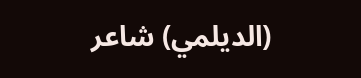(الديلمي) شاعر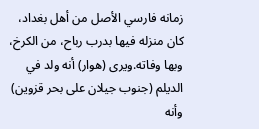زمانه فارسي الأصل من أهل بغداد، كان منزله فيها بدرب رباح، من الكرخ، وبها وفاته.ويرى (هوار) أنه ولد في الديلم (جنوب جيلان على بحر قزوين) وأنه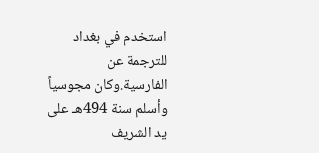استخدم في بغداد للترجمة عن الفارسية.وكان مجوسياً وأسلم سنة 494هـ على يد الشريف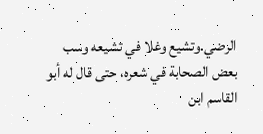الرضي.وتشيع وغلا في تشيعه وسب بعض الصحابة في شعره، حتى قال له أبو القاسم ابن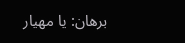برهان: يا مهيار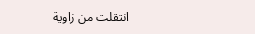انتقلت من زاوية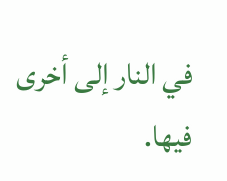في النار إلى أخرى فيها.